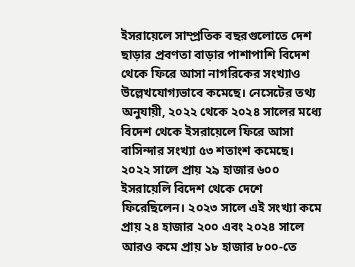ইসরায়েলে সাম্প্রতিক বছরগুলোতে দেশ ছাড়ার প্রবণতা বাড়ার পাশাপাশি বিদেশ থেকে ফিরে আসা নাগরিকের সংখ্যাও উল্লেখযোগ্যভাবে কমেছে। নেসেটের তথ্য অনুযায়ী, ২০২২ থেকে ২০২৪ সালের মধ্যে বিদেশ থেকে ইসরায়েলে ফিরে আসা বাসিন্দার সংখ্যা ৫৩ শতাংশ কমেছে। ২০২২ সালে প্রায় ২৯ হাজার ৬০০ ইসরায়েলি বিদেশ থেকে দেশে ফিরেছিলেন। ২০২৩ সালে এই সংখ্যা কমে প্রায় ২৪ হাজার ২০০ এবং ২০২৪ সালে আরও কমে প্রায় ১৮ হাজার ৮০০-তে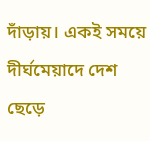দাঁড়ায়। একই সময়ে দীর্ঘমেয়াদে দেশ ছেড়ে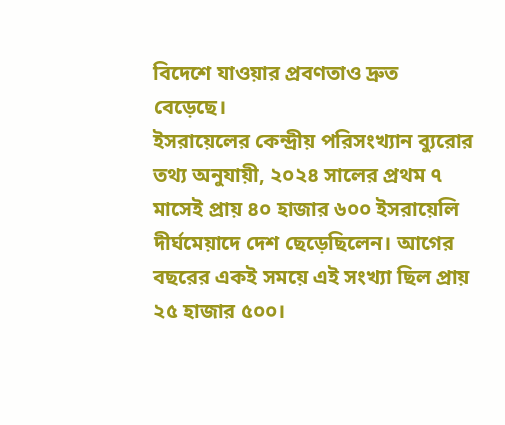বিদেশে যাওয়ার প্রবণতাও দ্রুত বেড়েছে।
ইসরায়েলের কেন্দ্রীয় পরিসংখ্যান ব্যুরোর তথ্য অনুযায়ী, ২০২৪ সালের প্রথম ৭ মাসেই প্রায় ৪০ হাজার ৬০০ ইসরায়েলি দীর্ঘমেয়াদে দেশ ছেড়েছিলেন। আগের বছরের একই সময়ে এই সংখ্যা ছিল প্রায় ২৫ হাজার ৫০০।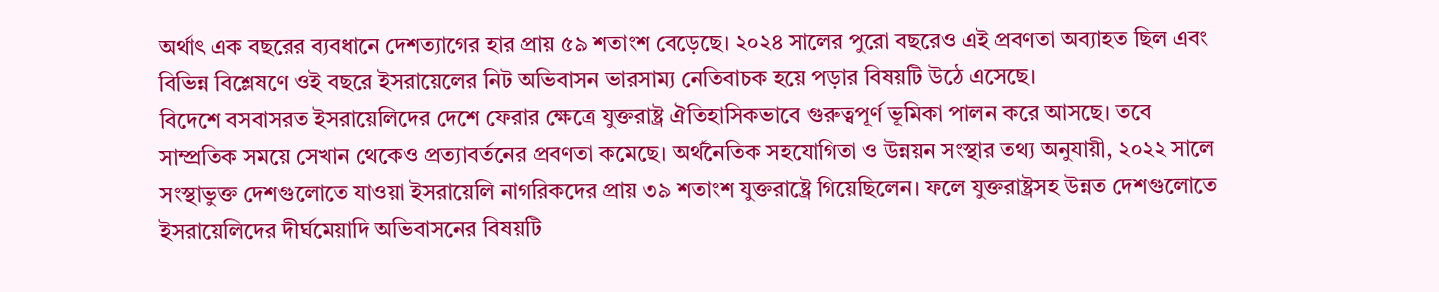অর্থাৎ এক বছরের ব্যবধানে দেশত্যাগের হার প্রায় ৫৯ শতাংশ বেড়েছে। ২০২৪ সালের পুরো বছরেও এই প্রবণতা অব্যাহত ছিল এবং বিভিন্ন বিশ্লেষণে ওই বছরে ইসরায়েলের নিট অভিবাসন ভারসাম্য নেতিবাচক হয়ে পড়ার বিষয়টি উঠে এসেছে।
বিদেশে বসবাসরত ইসরায়েলিদের দেশে ফেরার ক্ষেত্রে যুক্তরাষ্ট্র ঐতিহাসিকভাবে গুরুত্বপূর্ণ ভূমিকা পালন করে আসছে। তবে সাম্প্রতিক সময়ে সেখান থেকেও প্রত্যাবর্তনের প্রবণতা কমেছে। অর্থনৈতিক সহযোগিতা ও উন্নয়ন সংস্থার তথ্য অনুযায়ী, ২০২২ সালে সংস্থাভুক্ত দেশগুলোতে যাওয়া ইসরায়েলি নাগরিকদের প্রায় ৩৯ শতাংশ যুক্তরাষ্ট্রে গিয়েছিলেন। ফলে যুক্তরাষ্ট্রসহ উন্নত দেশগুলোতে ইসরায়েলিদের দীর্ঘমেয়াদি অভিবাসনের বিষয়টি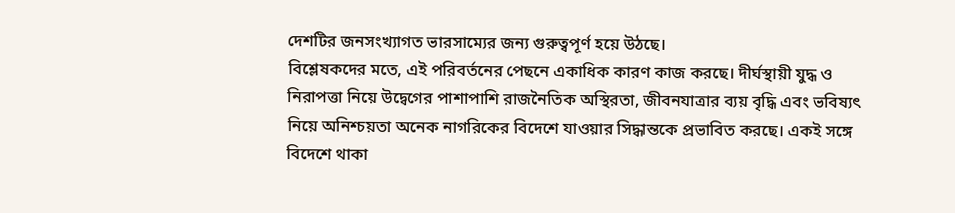দেশটির জনসংখ্যাগত ভারসাম্যের জন্য গুরুত্বপূর্ণ হয়ে উঠছে।
বিশ্লেষকদের মতে, এই পরিবর্তনের পেছনে একাধিক কারণ কাজ করছে। দীর্ঘস্থায়ী যুদ্ধ ও নিরাপত্তা নিয়ে উদ্বেগের পাশাপাশি রাজনৈতিক অস্থিরতা, জীবনযাত্রার ব্যয় বৃদ্ধি এবং ভবিষ্যৎ নিয়ে অনিশ্চয়তা অনেক নাগরিকের বিদেশে যাওয়ার সিদ্ধান্তকে প্রভাবিত করছে। একই সঙ্গে বিদেশে থাকা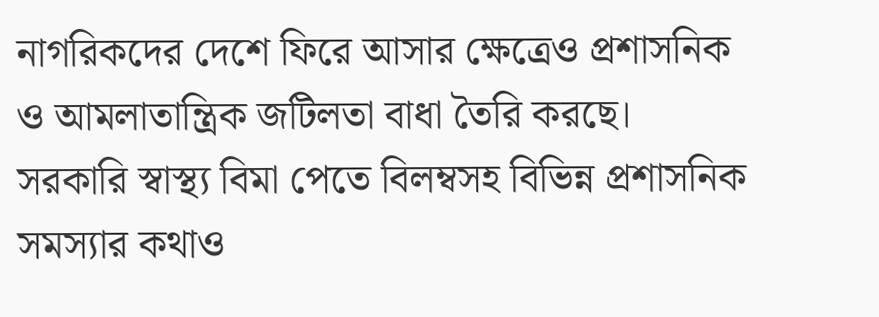নাগরিকদের দেশে ফিরে আসার ক্ষেত্রেও প্রশাসনিক ও আমলাতান্ত্রিক জটিলতা বাধা তৈরি করছে। সরকারি স্বাস্থ্য বিমা পেতে বিলম্বসহ বিভিন্ন প্রশাসনিক সমস্যার কথাও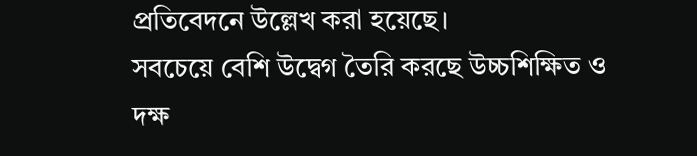প্রতিবেদনে উল্লেখ করা হয়েছে।
সবচেয়ে বেশি উদ্বেগ তৈরি করছে উচ্চশিক্ষিত ও দক্ষ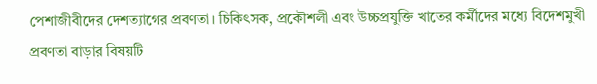পেশাজীবীদের দেশত্যাগের প্রবণতা। চিকিৎসক, প্রকৌশলী এবং উচ্চপ্রযুক্তি খাতের কর্মীদের মধ্যে বিদেশমুখী প্রবণতা বাড়ার বিষয়টি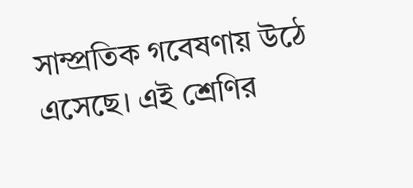সাম্প্রতিক গবেষণায় উঠে এসেছে। এই শ্রেণির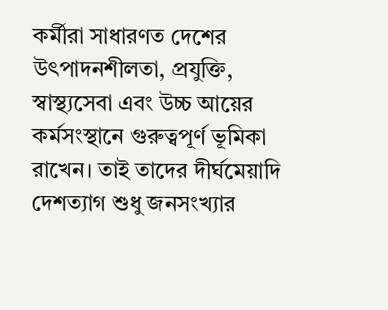কর্মীরা সাধারণত দেশের উৎপাদনশীলতা, প্রযুক্তি, স্বাস্থ্যসেবা এবং উচ্চ আয়ের কর্মসংস্থানে গুরুত্বপূর্ণ ভূমিকা রাখেন। তাই তাদের দীর্ঘমেয়াদি দেশত্যাগ শুধু জনসংখ্যার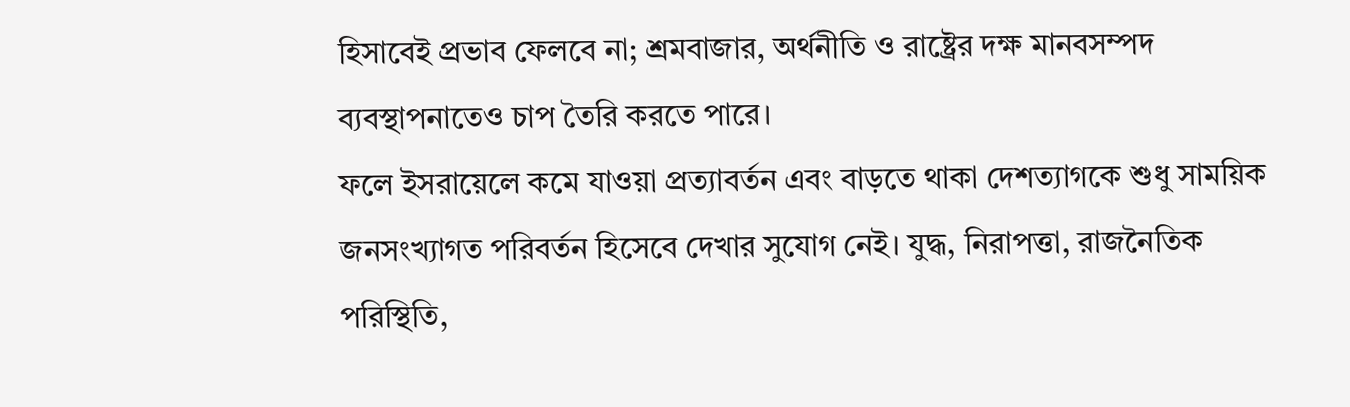হিসাবেই প্রভাব ফেলবে না; শ্রমবাজার, অর্থনীতি ও রাষ্ট্রের দক্ষ মানবসম্পদ ব্যবস্থাপনাতেও চাপ তৈরি করতে পারে।
ফলে ইসরায়েলে কমে যাওয়া প্রত্যাবর্তন এবং বাড়তে থাকা দেশত্যাগকে শুধু সাময়িক জনসংখ্যাগত পরিবর্তন হিসেবে দেখার সুযোগ নেই। যুদ্ধ, নিরাপত্তা, রাজনৈতিক পরিস্থিতি,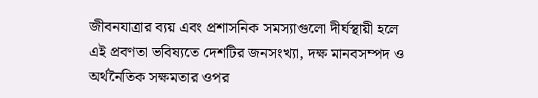জীবনযাত্রার ব্যয় এবং প্রশাসনিক সমস্যাগুলো দীর্ঘস্থায়ী হলে এই প্রবণতা ভবিষ্যতে দেশটির জনসংখ্যা, দক্ষ মানবসম্পদ ও অর্থনৈতিক সক্ষমতার ওপর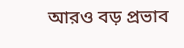আরও বড় প্রভাব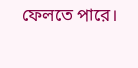ফেলতে পারে।